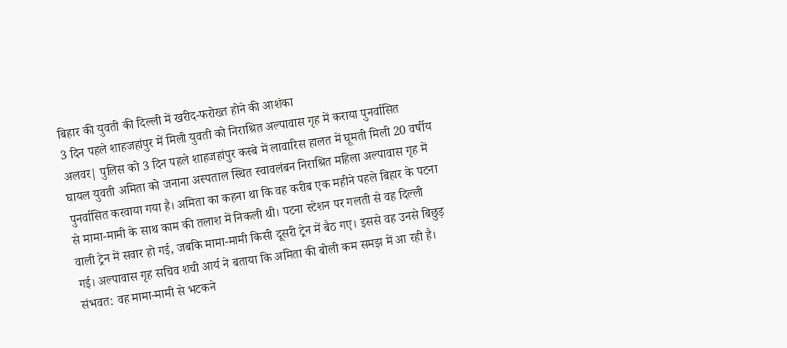बिहार की युवती की दिल्ली में खरीद-फरोख्त होने की आशंका
3 दिन पहले शाहजहांपुर में मिली युवती को निराश्रित अल्पावास गृह में कराया पुनर्वासित
अलवर| पुलिस को 3 दिन पहले शाहजहांपुर कस्बे में लावारिस हालत में घूमती मिली 20 वर्षीय घायल युवती अमिता को जनाना अस्पताल स्थित स्वावलंबन निराश्रित महिला अल्पावास गृह में पुनर्वासित करवाया गया है। अमिता का कहना था कि वह करीब एक महीने पहले बिहार के पटना से मामा-मामी के साथ काम की तलाश में निकली थी। पटना स्टेशन पर गलती से वह दिल्ली वाली ट्रेन में सवार हो गई, जबकि मामा-मामी किसी दूसरी ट्रेन में बैठ गए। इससे वह उनसे बिछुड़ गई। अल्पावास गृह सचिव शची आर्य ने बताया कि अमिता की बोली कम समझ में आ रही है। संभवत: वह मामा-मामी से भटकने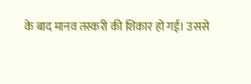के बाद मानव तस्करी की शिकार हो गई। उससे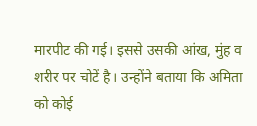मारपीट की गई। इससे उसकी आंख, मुंह व शरीर पर चोटें है। उन्होंने बताया कि अमिता को कोई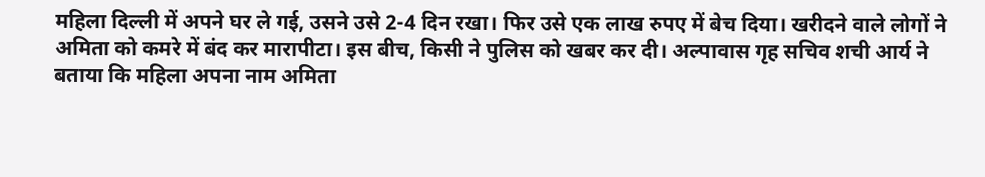महिला दिल्ली में अपने घर ले गई, उसने उसे 2-4 दिन रखा। फिर उसे एक लाख रुपए में बेच दिया। खरीदने वाले लोगों ने अमिता को कमरे में बंद कर मारापीटा। इस बीच, किसी ने पुलिस को खबर कर दी। अल्पावास गृह सचिव शची आर्य ने बताया कि महिला अपना नाम अमिता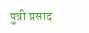पुत्री प्रसाद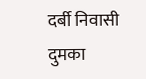दर्बी निवासी दुमका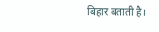बिहार बताती है।